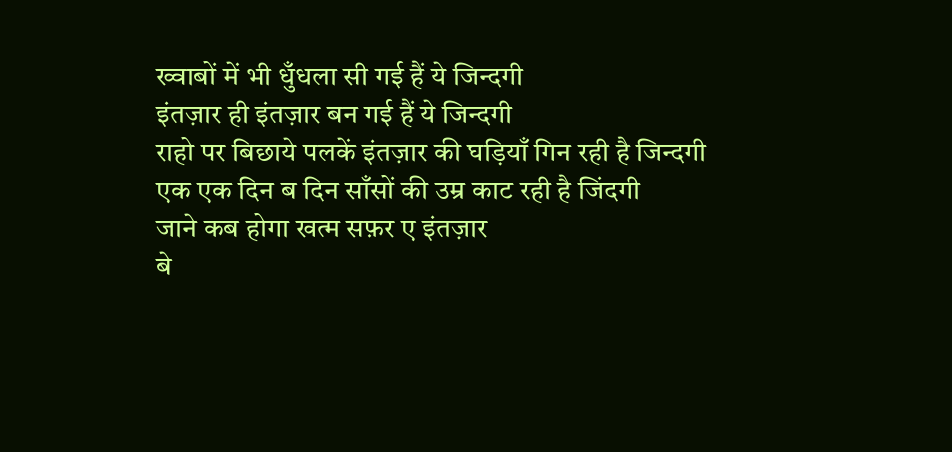ख्वाबों में भी धुँधला सी गई हैं ये जिन्दगी
इंतज़ार ही इंतज़ार बन गई हैं ये जिन्दगी
राहो पर बिछाये पलकें इंतज़ार की घड़ियाँ गिन रही है जिन्दगी
एक एक दिन ब दिन साँसों की उम्र काट रही है जिंदगी
जाने कब होगा खत्म सफ़र ए इंतज़ार
बे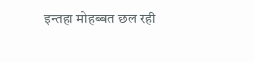इन्तहा मोहब्बत छल रही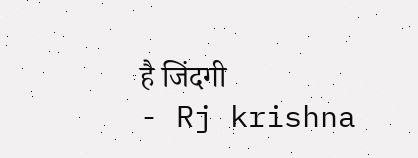है जिंदगी
- Rj krishna